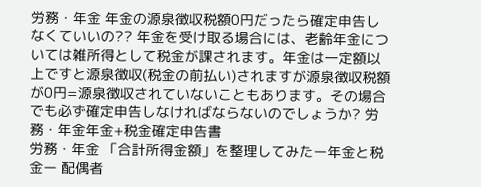労務・年金 年金の源泉徴収税額0円だったら確定申告しなくていいの?? 年金を受け取る場合には、老齢年金については雑所得として税金が課されます。年金は一定額以上ですと源泉徴収(税金の前払い)されますが源泉徴収税額が0円=源泉徴収されていないこともあります。その場合でも必ず確定申告しなければならないのでしょうか? 労務・年金年金+税金確定申告書
労務・年金 「合計所得金額」を整理してみたー年金と税金ー 配偶者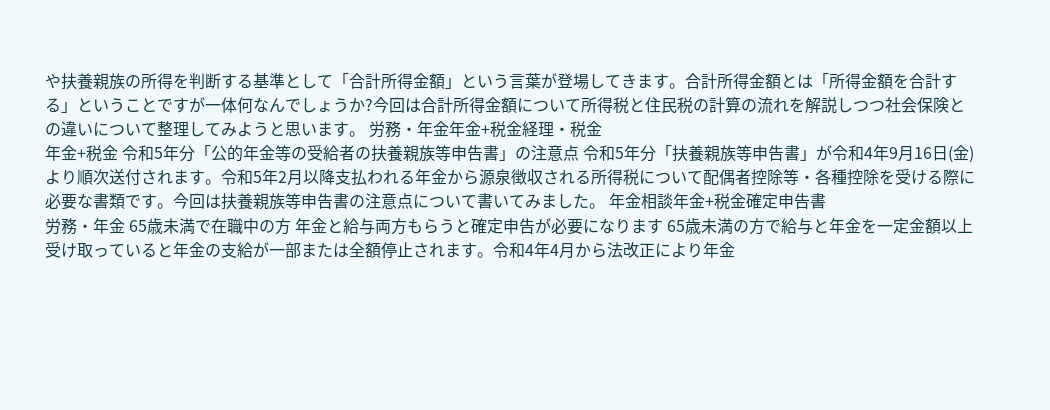や扶養親族の所得を判断する基準として「合計所得金額」という言葉が登場してきます。合計所得金額とは「所得金額を合計する」ということですが一体何なんでしょうか?今回は合計所得金額について所得税と住民税の計算の流れを解説しつつ社会保険との違いについて整理してみようと思います。 労務・年金年金+税金経理・税金
年金+税金 令和5年分「公的年金等の受給者の扶養親族等申告書」の注意点 令和5年分「扶養親族等申告書」が令和4年9月16日(金)より順次送付されます。令和5年2月以降支払われる年金から源泉徴収される所得税について配偶者控除等・各種控除を受ける際に必要な書類です。今回は扶養親族等申告書の注意点について書いてみました。 年金相談年金+税金確定申告書
労務・年金 65歳未満で在職中の方 年金と給与両方もらうと確定申告が必要になります 65歳未満の方で給与と年金を一定金額以上受け取っていると年金の支給が一部または全額停止されます。令和4年4月から法改正により年金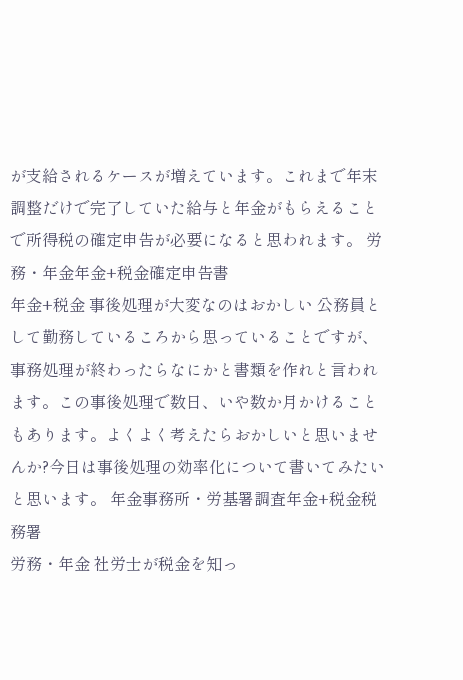が支給されるケースが増えています。これまで年末調整だけで完了していた給与と年金がもらえることで所得税の確定申告が必要になると思われます。 労務・年金年金+税金確定申告書
年金+税金 事後処理が大変なのはおかしい 公務員として勤務しているころから思っていることですが、事務処理が終わったらなにかと書類を作れと言われます。この事後処理で数日、いや数か月かけることもあります。よくよく考えたらおかしいと思いませんか?今日は事後処理の効率化について書いてみたいと思います。 年金事務所・労基署調査年金+税金税務署
労務・年金 社労士が税金を知っ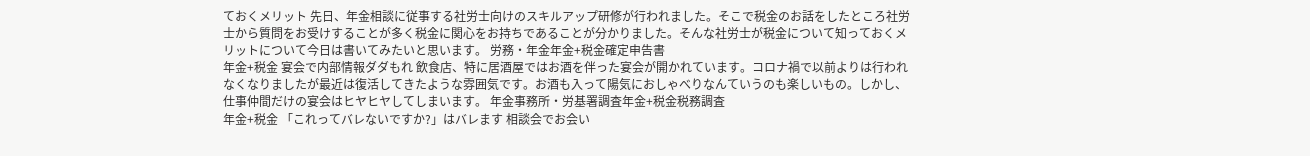ておくメリット 先日、年金相談に従事する社労士向けのスキルアップ研修が行われました。そこで税金のお話をしたところ社労士から質問をお受けすることが多く税金に関心をお持ちであることが分かりました。そんな社労士が税金について知っておくメリットについて今日は書いてみたいと思います。 労務・年金年金+税金確定申告書
年金+税金 宴会で内部情報ダダもれ 飲食店、特に居酒屋ではお酒を伴った宴会が開かれています。コロナ禍で以前よりは行われなくなりましたが最近は復活してきたような雰囲気です。お酒も入って陽気におしゃべりなんていうのも楽しいもの。しかし、仕事仲間だけの宴会はヒヤヒヤしてしまいます。 年金事務所・労基署調査年金+税金税務調査
年金+税金 「これってバレないですか?」はバレます 相談会でお会い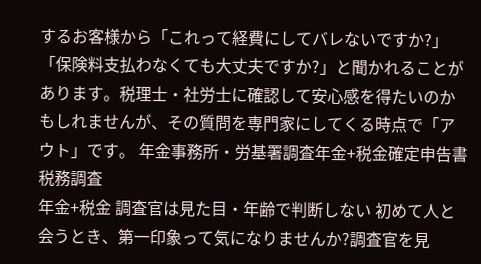するお客様から「これって経費にしてバレないですか?」「保険料支払わなくても大丈夫ですか?」と聞かれることがあります。税理士・社労士に確認して安心感を得たいのかもしれませんが、その質問を専門家にしてくる時点で「アウト」です。 年金事務所・労基署調査年金+税金確定申告書税務調査
年金+税金 調査官は見た目・年齢で判断しない 初めて人と会うとき、第一印象って気になりませんか?調査官を見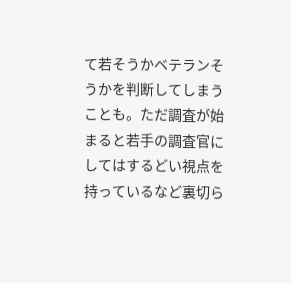て若そうかベテランそうかを判断してしまうことも。ただ調査が始まると若手の調査官にしてはするどい視点を持っているなど裏切ら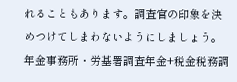れることもあります。調査官の印象を決めつけてしまわないようにしましょう。 年金事務所・労基署調査年金+税金税務調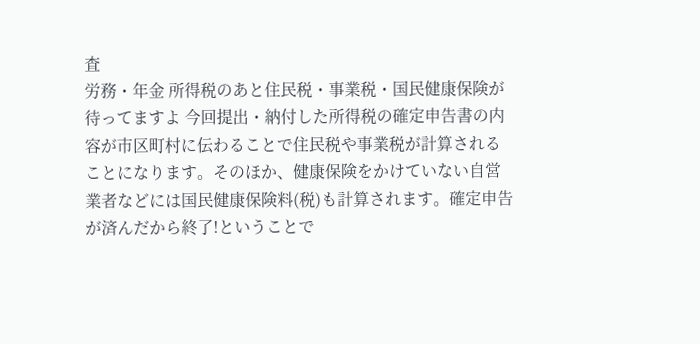査
労務・年金 所得税のあと住民税・事業税・国民健康保険が待ってますよ 今回提出・納付した所得税の確定申告書の内容が市区町村に伝わることで住民税や事業税が計算されることになります。そのほか、健康保険をかけていない自営業者などには国民健康保険料(税)も計算されます。確定申告が済んだから終了!ということで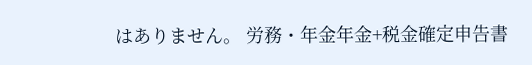はありません。 労務・年金年金+税金確定申告書